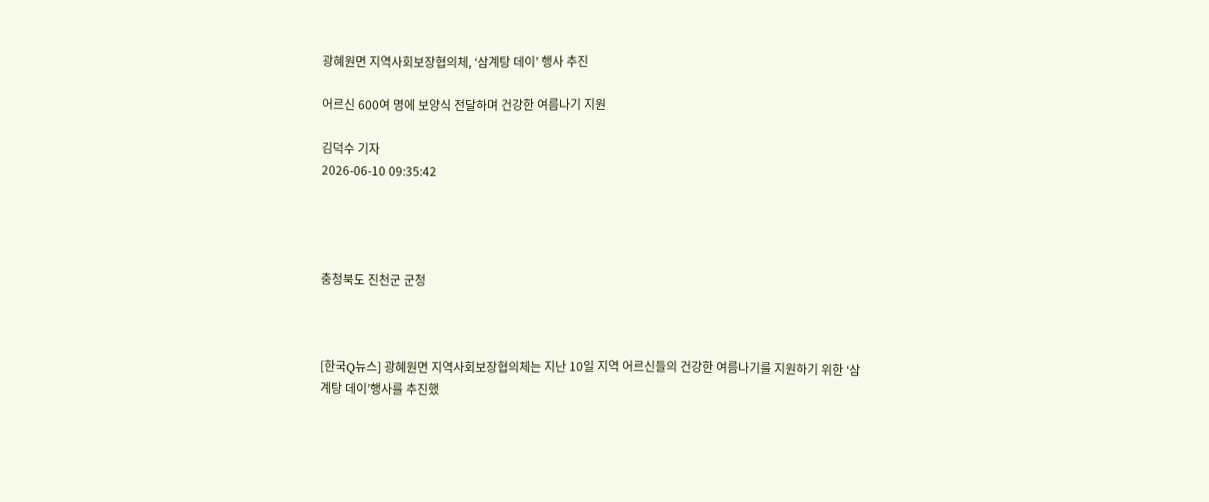광혜원면 지역사회보장협의체, ‘삼계탕 데이’ 행사 추진

어르신 600여 명에 보양식 전달하며 건강한 여름나기 지원

김덕수 기자
2026-06-10 09:35:42




충청북도 진천군 군청



[한국Q뉴스] 광혜원면 지역사회보장협의체는 지난 10일 지역 어르신들의 건강한 여름나기를 지원하기 위한 ‘삼계탕 데이’행사를 추진했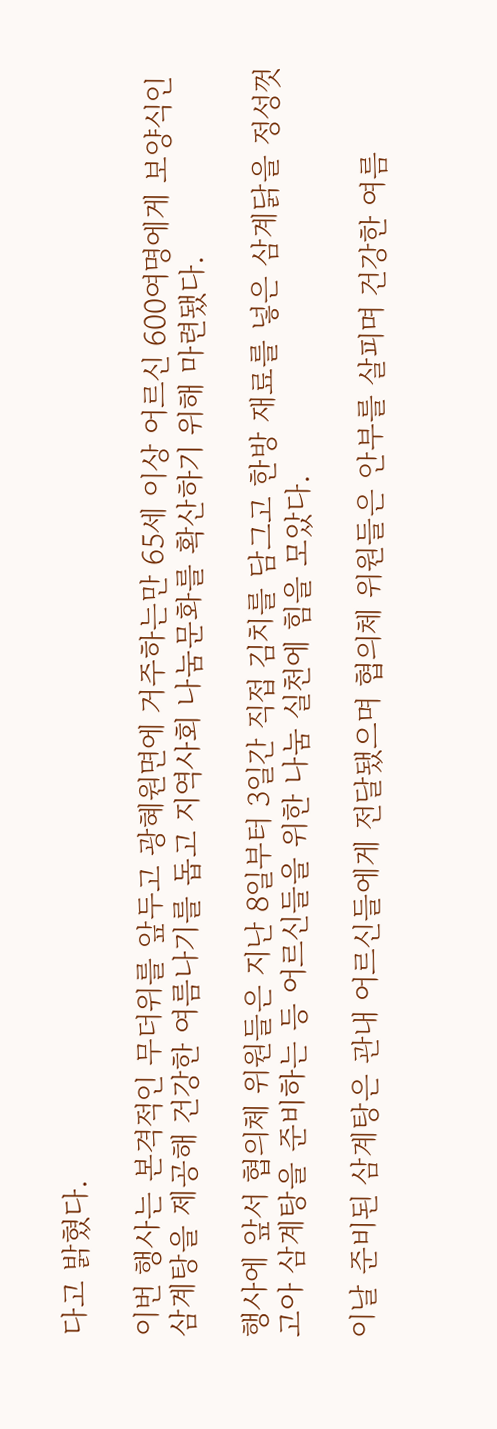다고 밝혔다.

이번 행사는 본격적인 무더위를 앞두고 광혜원면에 거주하는만 65세 이상 어르신 600여명에게 보양식인 삼계탕을 제공해 건강한 여름나기를 돕고 지역사회 나눔문화를 확산하기 위해 마련됐다.

행사에 앞서 협의체 위원들은 지난 8일부터 3일간 직접 김치를 담그고 한방 재료를 넣은 삼계닭을 정성껏 고아 삼계탕을 준비하는 등 어르신들을 위한 나눔 실천에 힘을 모았다.

이날 준비된 삼계탕은 관내 어르신들에게 전달됐으며 협의체 위원들은 안부를 살피며 건강한 여름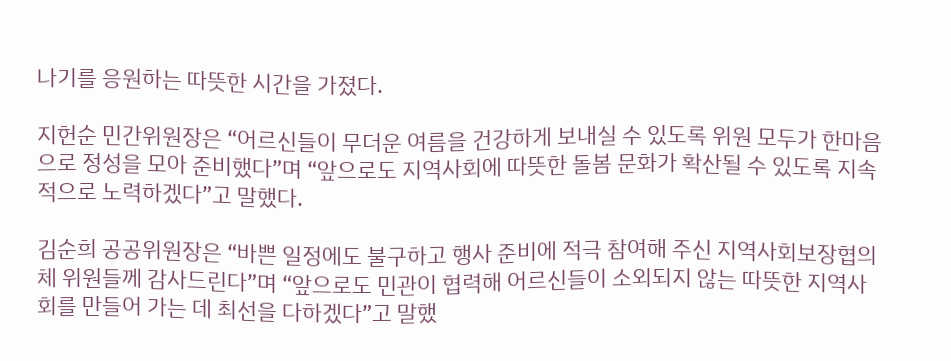나기를 응원하는 따뜻한 시간을 가졌다.

지헌순 민간위원장은 “어르신들이 무더운 여름을 건강하게 보내실 수 있도록 위원 모두가 한마음으로 정성을 모아 준비했다”며 “앞으로도 지역사회에 따뜻한 돌봄 문화가 확산될 수 있도록 지속적으로 노력하겠다”고 말했다.

김순희 공공위원장은 “바쁜 일정에도 불구하고 행사 준비에 적극 참여해 주신 지역사회보장협의체 위원들께 감사드린다”며 “앞으로도 민관이 협력해 어르신들이 소외되지 않는 따뜻한 지역사회를 만들어 가는 데 최선을 다하겠다”고 말했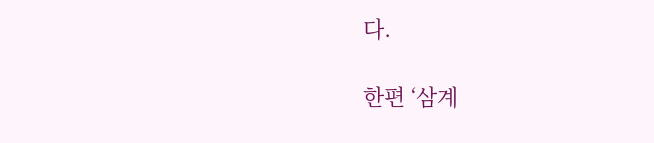다.

한편 ‘삼계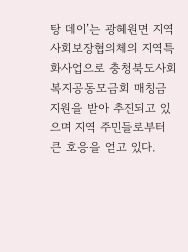탕 데이’는 광혜원면 지역사회보장협의체의 지역특화사업으로 충청북도사회복지공동모금회 매칭금 지원을 받아 추진되고 있으며 지역 주민들로부터 큰 호응을 얻고 있다.